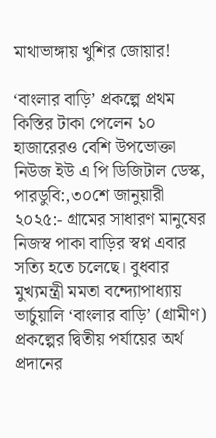মাথাভাঙ্গায় খুশির জোয়ার!

‘বাংলার বাড়ি’ প্রকল্পে প্রথম কিস্তির টাকা পেলেন ১০ হাজারেরও বেশি উপভোক্তা
নিউজ ইউ এ পি ডিজিটাল ডেস্ক, পারডুবি:,৩০শে জানুয়ারী ২০২৫:- গ্রামের সাধারণ মানুষের নিজস্ব পাকা বাড়ির স্বপ্ন এবার সত্যি হতে চলেছে। বুধবার মুখ্যমন্ত্রী মমতা বন্দ্যোপাধ্যায় ভার্চুয়ালি ‘বাংলার বাড়ি’ (গ্রামীণ) প্রকল্পের দ্বিতীয় পর্যায়ের অর্থ প্রদানের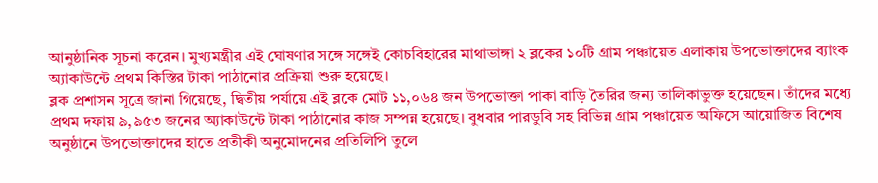আনুষ্ঠানিক সূচনা করেন। মুখ্যমন্ত্রীর এই ঘোষণার সঙ্গে সঙ্গেই কোচবিহারের মাথাভাঙ্গা ২ ব্লকের ১০টি গ্রাম পঞ্চায়েত এলাকায় উপভোক্তাদের ব্যাংক অ্যাকাউন্টে প্রথম কিস্তির টাকা পাঠানোর প্রক্রিয়া শুরু হয়েছে।
ব্লক প্রশাসন সূত্রে জানা গিয়েছে, দ্বিতীয় পর্যায়ে এই ব্লকে মোট ১১,০৬৪ জন উপভোক্তা পাকা বাড়ি তৈরির জন্য তালিকাভুক্ত হয়েছেন। তাঁদের মধ্যে প্রথম দফায় ৯,৯৫৩ জনের অ্যাকাউন্টে টাকা পাঠানোর কাজ সম্পন্ন হয়েছে। বুধবার পারডুবি সহ বিভিন্ন গ্রাম পঞ্চায়েত অফিসে আয়োজিত বিশেষ অনুষ্ঠানে উপভোক্তাদের হাতে প্রতীকী অনুমোদনের প্রতিলিপি তুলে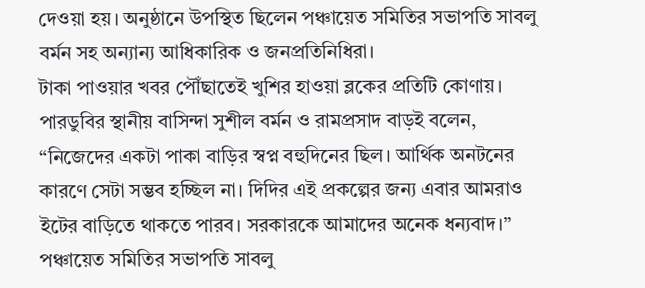দেওয়া হয়। অনুষ্ঠানে উপস্থিত ছিলেন পঞ্চায়েত সমিতির সভাপতি সাবলু বর্মন সহ অন্যান্য আধিকারিক ও জনপ্রতিনিধিরা।
টাকা পাওয়ার খবর পৌঁছাতেই খুশির হাওয়া ব্লকের প্রতিটি কোণায়। পারডুবির স্থানীয় বাসিন্দা সুশীল বর্মন ও রামপ্রসাদ বাড়ই বলেন, “নিজেদের একটা পাকা বাড়ির স্বপ্ন বহুদিনের ছিল। আর্থিক অনটনের কারণে সেটা সম্ভব হচ্ছিল না। দিদির এই প্রকল্পের জন্য এবার আমরাও ইটের বাড়িতে থাকতে পারব। সরকারকে আমাদের অনেক ধন্যবাদ।”
পঞ্চায়েত সমিতির সভাপতি সাবলু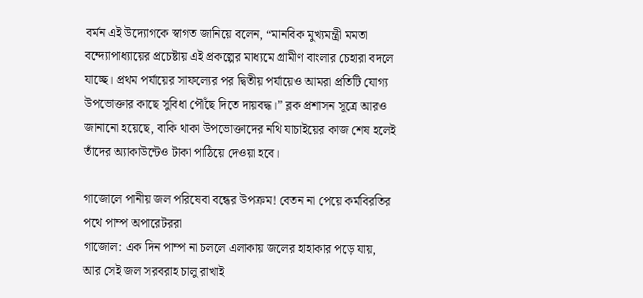বর্মন এই উদ্যোগকে স্বাগত জানিয়ে বলেন, “মানবিক মুখ্যমন্ত্রী মমতা বন্দ্যোপাধ্যায়ের প্রচেষ্টায় এই প্রকল্পের মাধ্যমে গ্রামীণ বাংলার চেহারা বদলে যাচ্ছে। প্রথম পর্যায়ের সাফল্যের পর দ্বিতীয় পর্যায়েও আমরা প্রতিটি যোগ্য উপভোক্তার কাছে সুবিধা পৌঁছে দিতে দায়বদ্ধ।” ব্লক প্রশাসন সূত্রে আরও জানানো হয়েছে, বাকি থাকা উপভোক্তাদের নথি যাচাইয়ের কাজ শেষ হলেই তাঁদের অ্যাকাউন্টেও টাকা পাঠিয়ে দেওয়া হবে।

গাজোলে পানীয় জল পরিষেবা বন্ধের উপক্রম! বেতন না পেয়ে কর্মবিরতির পথে পাম্প অপারেটররা
গাজোল: এক দিন পাম্প না চললে এলাকায় জলের হাহাকার পড়ে যায়, আর সেই জল সরবরাহ চালু রাখাই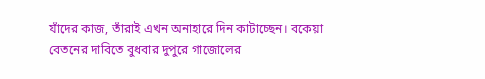যাঁদের কাজ, তাঁরাই এখন অনাহারে দিন কাটাচ্ছেন। বকেয়া বেতনের দাবিতে বুধবার দুপুরে গাজোলের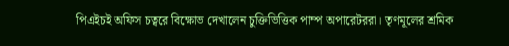পিএইচই অফিস চত্বরে বিক্ষোভ দেখালেন চুক্তিভিত্তিক পাম্প অপারেটররা। তৃণমূলের শ্রমিক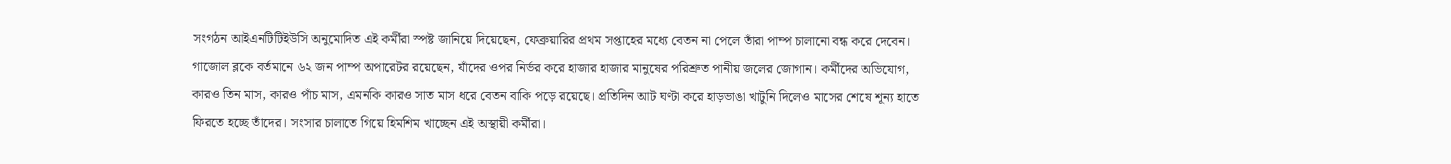সংগঠন আইএনটিটিইউসি অনুমোদিত এই কর্মীরা স্পষ্ট জানিয়ে দিয়েছেন, ফেব্রুয়ারির প্রথম সপ্তাহের মধ্যে বেতন না পেলে তাঁরা পাম্প চালানো বন্ধ করে দেবেন।
গাজোল ব্লকে বর্তমানে ৬২ জন পাম্প অপারেটর রয়েছেন, যাঁদের ওপর নির্ভর করে হাজার হাজার মানুষের পরিশ্রুত পানীয় জলের জোগান। কর্মীদের অভিযোগ, কারও তিন মাস, কারও পাঁচ মাস, এমনকি কারও সাত মাস ধরে বেতন বাকি পড়ে রয়েছে। প্রতিদিন আট ঘণ্টা করে হাড়ভাঙা খাটুনি দিলেও মাসের শেষে শূন্য হাতে ফিরতে হচ্ছে তাঁদের। সংসার চালাতে গিয়ে হিমশিম খাচ্ছেন এই অস্থায়ী কর্মীরা।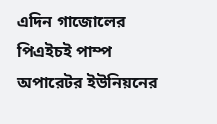এদিন গাজোলের পিএইচই পাম্প অপারেটর ইউনিয়নের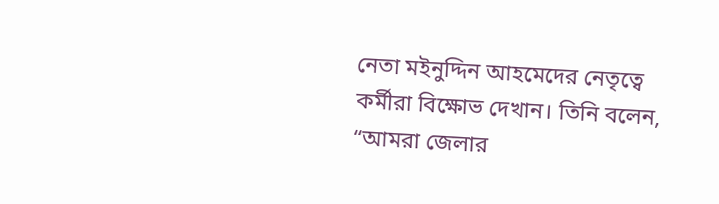নেতা মইনুদ্দিন আহমেদের নেতৃত্বে কর্মীরা বিক্ষোভ দেখান। তিনি বলেন, “আমরা জেলার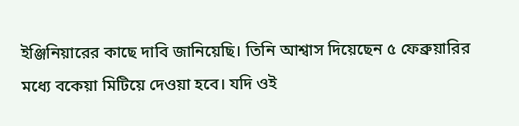ইঞ্জিনিয়ারের কাছে দাবি জানিয়েছি। তিনি আশ্বাস দিয়েছেন ৫ ফেব্রুয়ারির মধ্যে বকেয়া মিটিয়ে দেওয়া হবে। যদি ওই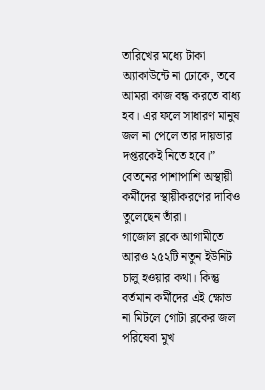তারিখের মধ্যে টাকা অ্যাকাউন্টে না ঢোকে, তবে আমরা কাজ বন্ধ করতে বাধ্য হব। এর ফলে সাধারণ মানুষ জল না পেলে তার দায়ভার দপ্তরকেই নিতে হবে।” বেতনের পাশাপাশি অস্থায়ী কর্মীদের স্থায়ীকরণের দাবিও তুলেছেন তাঁরা।
গাজোল ব্লকে আগামীতে আরও ২৫২টি নতুন ইউনিট চালু হওয়ার কথা। কিন্তু বর্তমান কর্মীদের এই ক্ষোভ না মিটলে গোটা ব্লকের জল পরিষেবা মুখ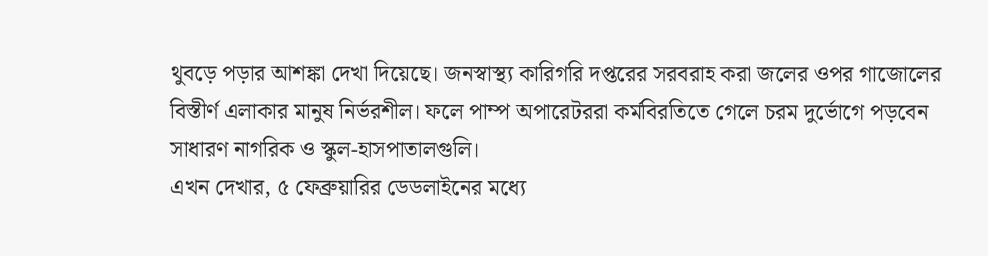থুবড়ে পড়ার আশঙ্কা দেখা দিয়েছে। জনস্বাস্থ্য কারিগরি দপ্তরের সরবরাহ করা জলের ওপর গাজোলের বিস্তীর্ণ এলাকার মানুষ নির্ভরশীল। ফলে পাম্প অপারেটররা কর্মবিরতিতে গেলে চরম দুর্ভোগে পড়বেন সাধারণ নাগরিক ও স্কুল-হাসপাতালগুলি।
এখন দেখার, ৫ ফেব্রুয়ারির ডেডলাইনের মধ্যে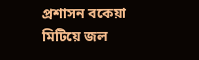প্রশাসন বকেয়া মিটিয়ে জল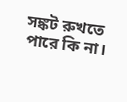সঙ্কট রুখতে পারে কি না।